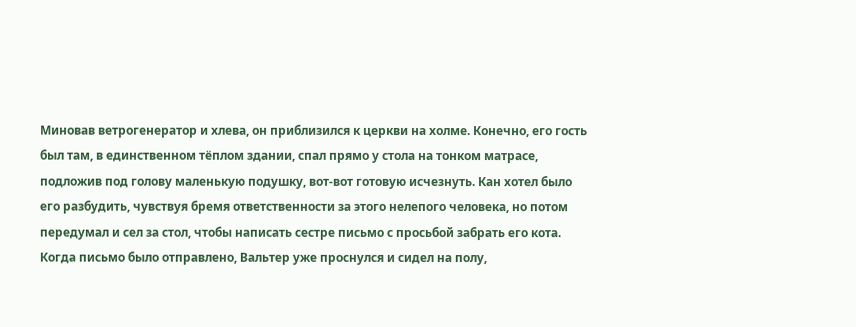Миновав ветрогенератор и хлева, он приблизился к церкви на холме. Конечно, его гость был там, в единственном тёплом здании, спал прямо у стола на тонком матрасе, подложив под голову маленькую подушку, вот-вот готовую исчезнуть. Кан хотел было его разбудить, чувствуя бремя ответственности за этого нелепого человека, но потом передумал и сел за стол, чтобы написать сестре письмо с просьбой забрать его кота.
Когда письмо было отправлено, Вальтер уже проснулся и сидел на полу,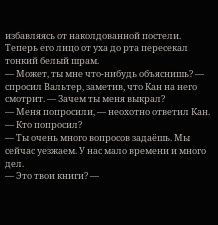избавляясь от наколдованной постели. Теперь его лицо от уха до рта пересекал тонкий белый шрам.
— Может, ты мне что-нибудь объяснишь? — спросил Вальтер, заметив, что Кан на него смотрит. — Зачем ты меня выкрал?
— Меня попросили, — неохотно ответил Кан.
— Кто попросил?
— Ты очень много вопросов задаёшь. Мы сейчас уезжаем. У нас мало времени и много дел.
— Это твои книги? —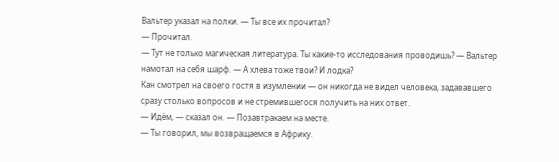Вальтер указал на полки. — Ты все их прочитал?
— Прочитал.
— Тут не только магическая литература. Ты какие-то исследования проводишь? — Вальтер намотал на себя шарф. — А хлева тоже твои? И лодка?
Кан смотрел на своего гостя в изумлении — он никогда не видел человека, задававшего сразу столько вопросов и не стремившегося получить на них ответ.
— Идём, — сказал он. — Позавтракаем на месте.
— Ты говорил, мы возвращаемся в Африку.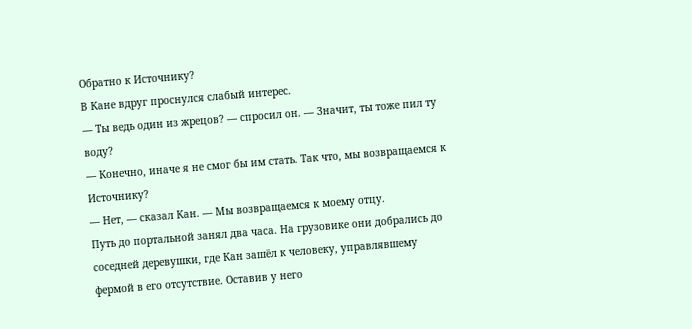Обратно к Источнику?
В Кане вдруг проснулся слабый интерес.
— Ты ведь один из жрецов? — спросил он. — Значит, ты тоже пил ту воду?
— Конечно, иначе я не смог бы им стать. Так что, мы возвращаемся к Источнику?
— Нет, — сказал Кан. — Мы возвращаемся к моему отцу.
Путь до портальной занял два часа. На грузовике они добрались до соседней деревушки, где Кан зашёл к человеку, управлявшему фермой в его отсутствие. Оставив у него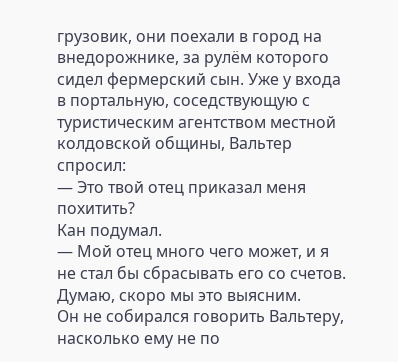грузовик, они поехали в город на внедорожнике, за рулём которого сидел фермерский сын. Уже у входа в портальную, соседствующую с туристическим агентством местной колдовской общины, Вальтер спросил:
— Это твой отец приказал меня похитить?
Кан подумал.
— Мой отец много чего может, и я не стал бы сбрасывать его со счетов. Думаю, скоро мы это выясним.
Он не собирался говорить Вальтеру, насколько ему не по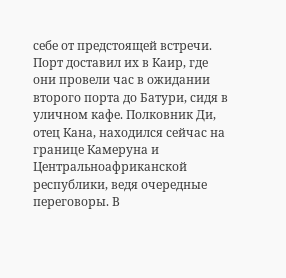себе от предстоящей встречи.
Порт доставил их в Каир, где они провели час в ожидании второго порта до Батури, сидя в уличном кафе. Полковник Ди, отец Кана, находился сейчас на границе Камеруна и Центральноафриканской республики, ведя очередные переговоры. В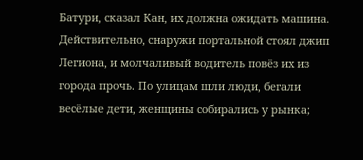Батури, сказал Кан, их должна ожидать машина.
Действительно, снаружи портальной стоял джип Легиона, и молчаливый водитель повёз их из города прочь. По улицам шли люди, бегали весёлые дети, женщины собирались у рынка;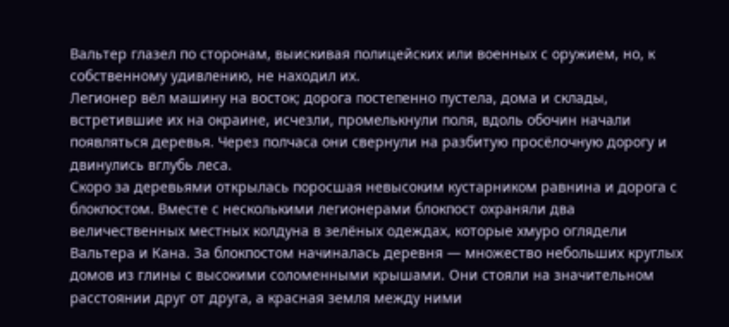Вальтер глазел по сторонам, выискивая полицейских или военных с оружием, но, к собственному удивлению, не находил их.
Легионер вёл машину на восток; дорога постепенно пустела, дома и склады, встретившие их на окраине, исчезли, промелькнули поля, вдоль обочин начали появляться деревья. Через полчаса они свернули на разбитую просёлочную дорогу и двинулись вглубь леса.
Скоро за деревьями открылась поросшая невысоким кустарником равнина и дорога с блокпостом. Вместе с несколькими легионерами блокпост охраняли два величественных местных колдуна в зелёных одеждах, которые хмуро оглядели Вальтера и Кана. За блокпостом начиналась деревня — множество небольших круглых домов из глины с высокими соломенными крышами. Они стояли на значительном расстоянии друг от друга, а красная земля между ними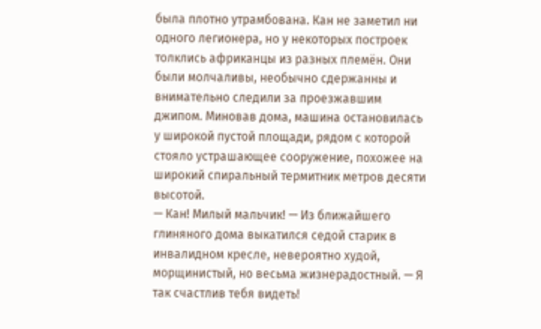была плотно утрамбована. Кан не заметил ни одного легионера, но у некоторых построек толклись африканцы из разных племён. Они были молчаливы, необычно сдержанны и внимательно следили за проезжавшим джипом. Миновав дома, машина остановилась у широкой пустой площади, рядом с которой стояло устрашающее сооружение, похожее на широкий спиральный термитник метров десяти высотой.
— Кан! Милый мальчик! — Из ближайшего глиняного дома выкатился седой старик в инвалидном кресле, невероятно худой, морщинистый, но весьма жизнерадостный. — Я так счастлив тебя видеть!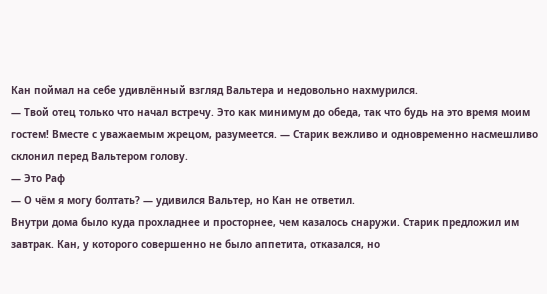Кан поймал на себе удивлённый взгляд Вальтера и недовольно нахмурился.
— Твой отец только что начал встречу. Это как минимум до обеда, так что будь на это время моим гостем! Вместе с уважаемым жрецом, разумеется. — Старик вежливо и одновременно насмешливо склонил перед Вальтером голову.
— Это Раф
— О чём я могу болтать? — удивился Вальтер, но Кан не ответил.
Внутри дома было куда прохладнее и просторнее, чем казалось снаружи. Старик предложил им завтрак. Кан, у которого совершенно не было аппетита, отказался, но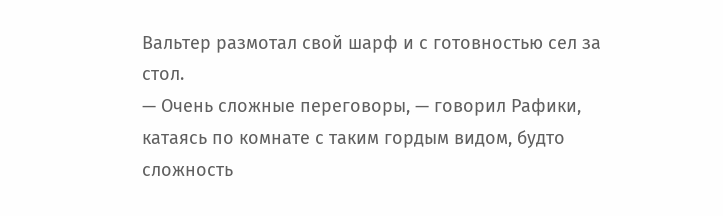Вальтер размотал свой шарф и с готовностью сел за стол.
— Очень сложные переговоры, — говорил Рафики, катаясь по комнате с таким гордым видом, будто сложность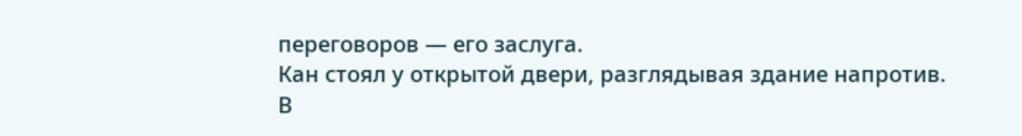переговоров — его заслуга.
Кан стоял у открытой двери, разглядывая здание напротив. В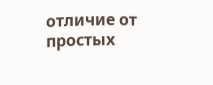отличие от простых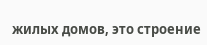жилых домов, это строение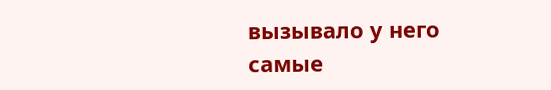вызывало у него самые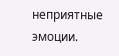неприятные эмоции.